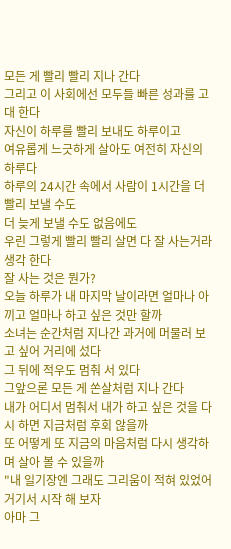모든 게 빨리 빨리 지나 간다
그리고 이 사회에선 모두들 빠른 성과를 고대 한다
자신이 하루를 빨리 보내도 하루이고
여유롭게 느긋하게 살아도 여전히 자신의 하루다
하루의 24시간 속에서 사람이 1시간을 더 빨리 보낼 수도
더 늦게 보낼 수도 없음에도
우린 그렇게 빨리 빨리 살면 다 잘 사는거라 생각 한다
잘 사는 것은 뭔가?
오늘 하루가 내 마지막 날이라면 얼마나 아끼고 얼마나 하고 싶은 것만 할까
소녀는 순간처럼 지나간 과거에 머물러 보고 싶어 거리에 섰다
그 뒤에 적우도 멈춰 서 있다
그앞으론 모든 게 쏜살처럼 지나 간다
내가 어디서 멈춰서 내가 하고 싶은 것을 다시 하면 지금처럼 후회 않을까
또 어떻게 또 지금의 마음처럼 다시 생각하며 살아 볼 수 있을까
"내 일기장엔 그래도 그리움이 적혀 있었어
거기서 시작 해 보자
아마 그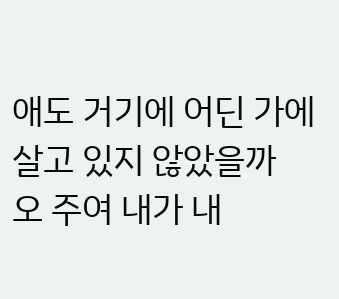애도 거기에 어딘 가에 살고 있지 않았을까
오 주여 내가 내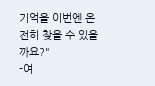기억을 이번엔 온전히 찾을 수 있을까요?"
-여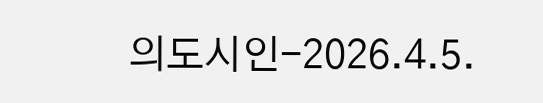의도시인-2026.4.5.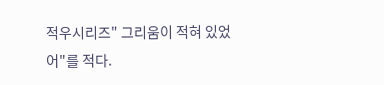적우시리즈" 그리움이 적혀 있었어"를 적다.